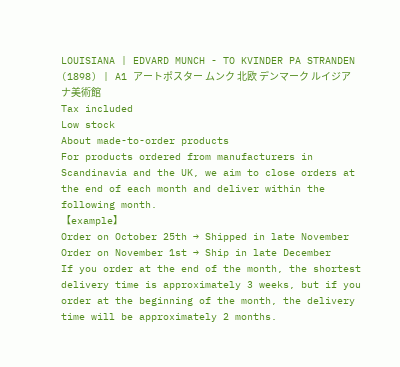LOUISIANA | EDVARD MUNCH - TO KVINDER PA STRANDEN (1898) | A1 アートポスター ムンク 北欧 デンマーク ルイジアナ美術館
Tax included
Low stock
About made-to-order products
For products ordered from manufacturers in Scandinavia and the UK, we aim to close orders at the end of each month and deliver within the following month.
【example】
Order on October 25th → Shipped in late November
Order on November 1st → Ship in late December
If you order at the end of the month, the shortest delivery time is approximately 3 weeks, but if you order at the beginning of the month, the delivery time will be approximately 2 months.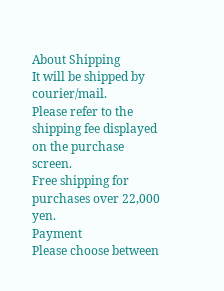About Shipping
It will be shipped by courier/mail.
Please refer to the shipping fee displayed on the purchase screen.
Free shipping for purchases over 22,000 yen.
Payment
Please choose between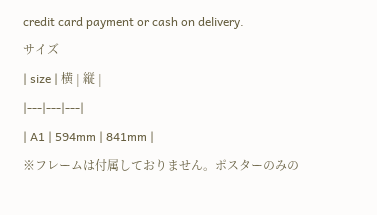credit card payment or cash on delivery.
サイズ
| size | 横 | 縦 |
|---|---|---|
| A1 | 594mm | 841mm |
※フレームは付属しておりません。ポスターのみの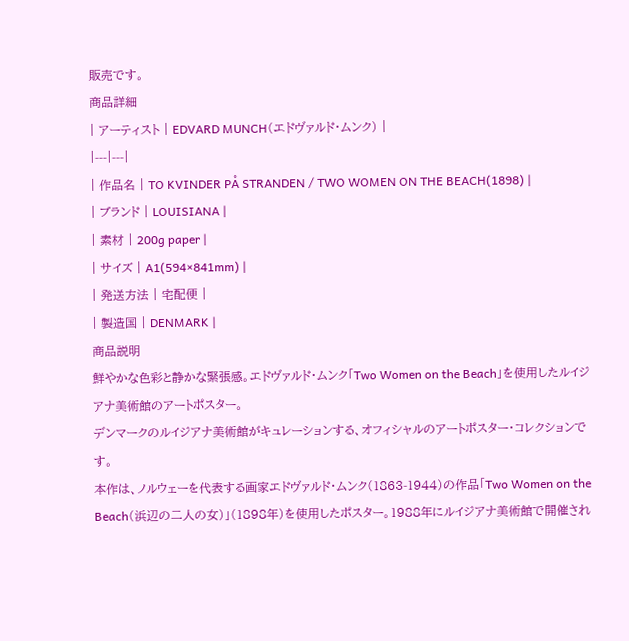販売です。
商品詳細
| アーティスト | EDVARD MUNCH(エドヴァルド・ムンク) |
|---|---|
| 作品名 | TO KVINDER PÅ STRANDEN / TWO WOMEN ON THE BEACH(1898) |
| ブランド | LOUISIANA |
| 素材 | 200g paper |
| サイズ | A1(594×841mm) |
| 発送方法 | 宅配便 |
| 製造国 | DENMARK |
商品説明
鮮やかな色彩と静かな緊張感。エドヴァルド・ムンク「Two Women on the Beach」を使用したルイジアナ美術館のアートポスター。
デンマークのルイジアナ美術館がキュレーションする、オフィシャルのアートポスター・コレクションです。
本作は、ノルウェーを代表する画家エドヴァルド・ムンク(1863-1944)の作品「Two Women on the Beach(浜辺の二人の女)」(1898年)を使用したポスター。1988年にルイジアナ美術館で開催され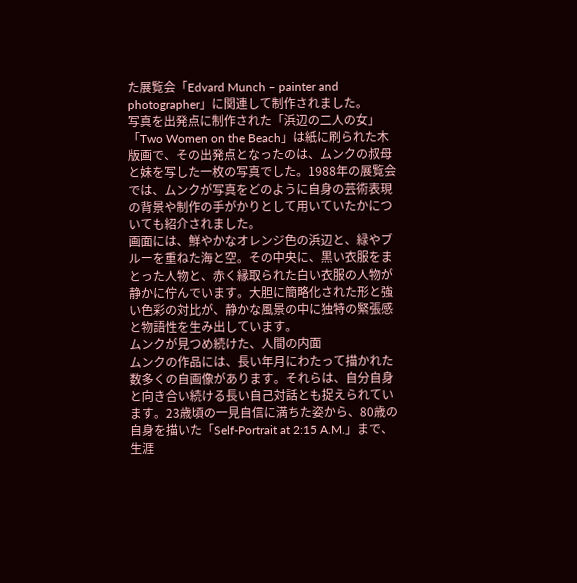た展覧会「Edvard Munch – painter and photographer」に関連して制作されました。
写真を出発点に制作された「浜辺の二人の女」
「Two Women on the Beach」は紙に刷られた木版画で、その出発点となったのは、ムンクの叔母と妹を写した一枚の写真でした。1988年の展覧会では、ムンクが写真をどのように自身の芸術表現の背景や制作の手がかりとして用いていたかについても紹介されました。
画面には、鮮やかなオレンジ色の浜辺と、緑やブルーを重ねた海と空。その中央に、黒い衣服をまとった人物と、赤く縁取られた白い衣服の人物が静かに佇んでいます。大胆に簡略化された形と強い色彩の対比が、静かな風景の中に独特の緊張感と物語性を生み出しています。
ムンクが見つめ続けた、人間の内面
ムンクの作品には、長い年月にわたって描かれた数多くの自画像があります。それらは、自分自身と向き合い続ける長い自己対話とも捉えられています。23歳頃の一見自信に満ちた姿から、80歳の自身を描いた「Self-Portrait at 2:15 A.M.」まで、生涯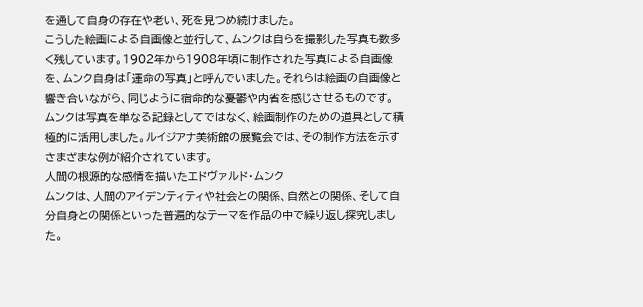を通して自身の存在や老い、死を見つめ続けました。
こうした絵画による自画像と並行して、ムンクは自らを撮影した写真も数多く残しています。1902年から1908年頃に制作された写真による自画像を、ムンク自身は「運命の写真」と呼んでいました。それらは絵画の自画像と響き合いながら、同じように宿命的な憂鬱や内省を感じさせるものです。
ムンクは写真を単なる記録としてではなく、絵画制作のための道具として積極的に活用しました。ルイジアナ美術館の展覧会では、その制作方法を示すさまざまな例が紹介されています。
人間の根源的な感情を描いたエドヴァルド・ムンク
ムンクは、人間のアイデンティティや社会との関係、自然との関係、そして自分自身との関係といった普遍的なテーマを作品の中で繰り返し探究しました。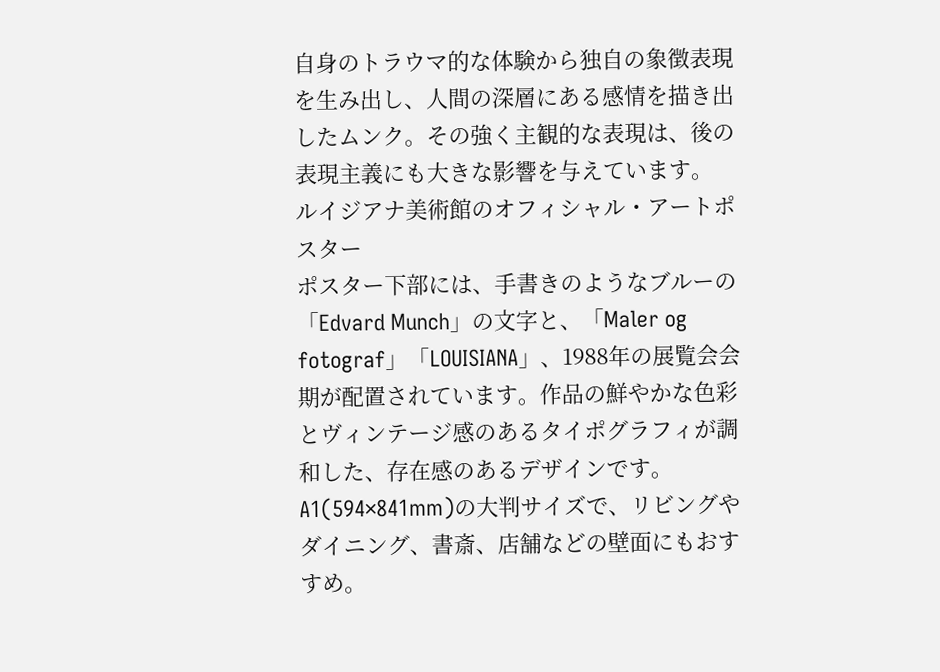自身のトラウマ的な体験から独自の象徴表現を生み出し、人間の深層にある感情を描き出したムンク。その強く主観的な表現は、後の表現主義にも大きな影響を与えています。
ルイジアナ美術館のオフィシャル・アートポスター
ポスター下部には、手書きのようなブルーの「Edvard Munch」の文字と、「Maler og fotograf」「LOUISIANA」、1988年の展覧会会期が配置されています。作品の鮮やかな色彩とヴィンテージ感のあるタイポグラフィが調和した、存在感のあるデザインです。
A1(594×841mm)の大判サイズで、リビングやダイニング、書斎、店舗などの壁面にもおすすめ。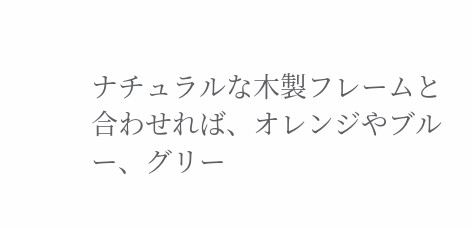ナチュラルな木製フレームと合わせれば、オレンジやブルー、グリー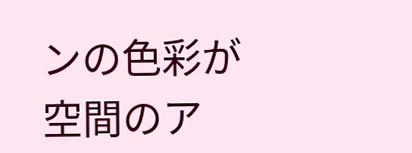ンの色彩が空間のア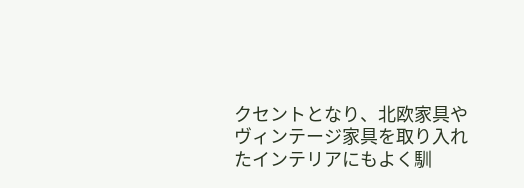クセントとなり、北欧家具やヴィンテージ家具を取り入れたインテリアにもよく馴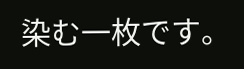染む一枚です。